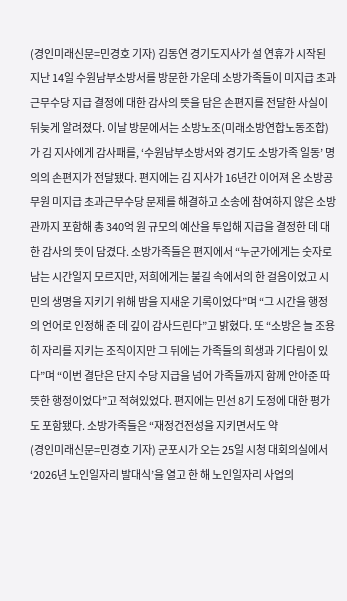(경인미래신문=민경호 기자) 김동연 경기도지사가 설 연휴가 시작된 지난 14일 수원남부소방서를 방문한 가운데 소방가족들이 미지급 초과근무수당 지급 결정에 대한 감사의 뜻을 담은 손편지를 전달한 사실이 뒤늦게 알려졌다. 이날 방문에서는 소방노조(미래소방연합노동조합)가 김 지사에게 감사패를, ‘수원남부소방서와 경기도 소방가족 일동’ 명의의 손편지가 전달됐다. 편지에는 김 지사가 16년간 이어져 온 소방공무원 미지급 초과근무수당 문제를 해결하고 소송에 참여하지 않은 소방관까지 포함해 총 340억 원 규모의 예산을 투입해 지급을 결정한 데 대한 감사의 뜻이 담겼다. 소방가족들은 편지에서 “누군가에게는 숫자로 남는 시간일지 모르지만, 저희에게는 불길 속에서의 한 걸음이었고 시민의 생명을 지키기 위해 밤을 지새운 기록이었다”며 “그 시간을 행정의 언어로 인정해 준 데 깊이 감사드린다”고 밝혔다. 또 “소방은 늘 조용히 자리를 지키는 조직이지만 그 뒤에는 가족들의 희생과 기다림이 있다”며 “이번 결단은 단지 수당 지급을 넘어 가족들까지 함께 안아준 따뜻한 행정이었다”고 적혀있었다. 편지에는 민선 8기 도정에 대한 평가도 포함됐다. 소방가족들은 “재정건전성을 지키면서도 약
(경인미래신문=민경호 기자) 군포시가 오는 25일 시청 대회의실에서 ‘2026년 노인일자리 발대식’을 열고 한 해 노인일자리 사업의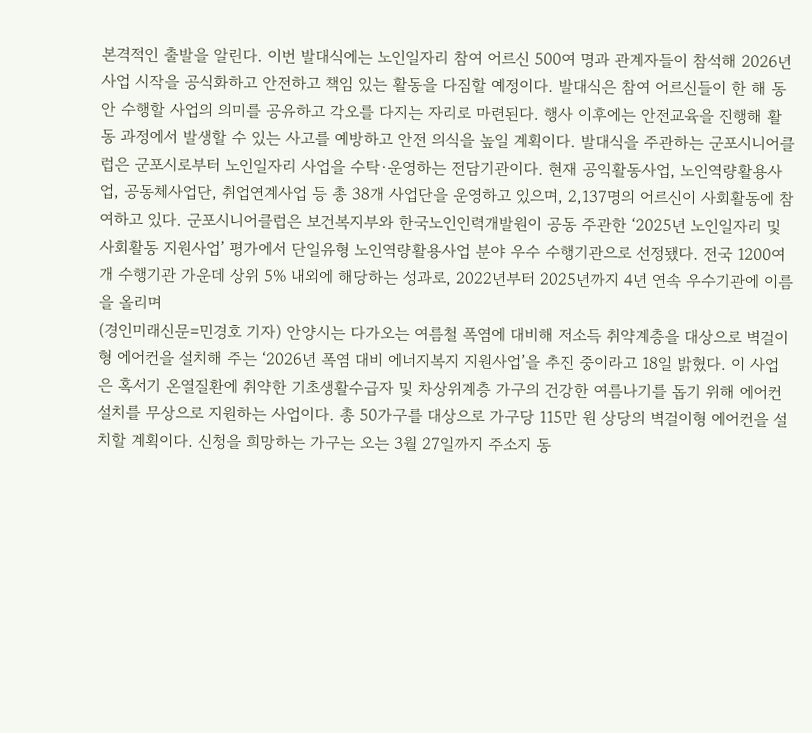본격적인 출발을 알린다. 이번 발대식에는 노인일자리 참여 어르신 500여 명과 관계자들이 참석해 2026년 사업 시작을 공식화하고 안전하고 책임 있는 활동을 다짐할 예정이다. 발대식은 참여 어르신들이 한 해 동안 수행할 사업의 의미를 공유하고 각오를 다지는 자리로 마련된다. 행사 이후에는 안전교육을 진행해 활동 과정에서 발생할 수 있는 사고를 예방하고 안전 의식을 높일 계획이다. 발대식을 주관하는 군포시니어클럽은 군포시로부터 노인일자리 사업을 수탁·운영하는 전담기관이다. 현재 공익활동사업, 노인역량활용사업, 공동체사업단, 취업연계사업 등 총 38개 사업단을 운영하고 있으며, 2,137명의 어르신이 사회활동에 참여하고 있다. 군포시니어클럽은 보건복지부와 한국노인인력개발원이 공동 주관한 ‘2025년 노인일자리 및 사회활동 지원사업’ 평가에서 단일유형 노인역량활용사업 분야 우수 수행기관으로 선정됐다. 전국 1200여 개 수행기관 가운데 상위 5% 내외에 해당하는 성과로, 2022년부터 2025년까지 4년 연속 우수기관에 이름을 올리며
(경인미래신문=민경호 기자) 안양시는 다가오는 여름철 폭염에 대비해 저소득 취약계층을 대상으로 벽걸이형 에어컨을 설치해 주는 ‘2026년 폭염 대비 에너지복지 지원사업’을 추진 중이라고 18일 밝혔다. 이 사업은 혹서기 온열질환에 취약한 기초생활수급자 및 차상위계층 가구의 건강한 여름나기를 돕기 위해 에어컨 설치를 무상으로 지원하는 사업이다. 총 50가구를 대상으로 가구당 115만 원 상당의 벽걸이형 에어컨을 설치할 계획이다. 신청을 희망하는 가구는 오는 3월 27일까지 주소지 동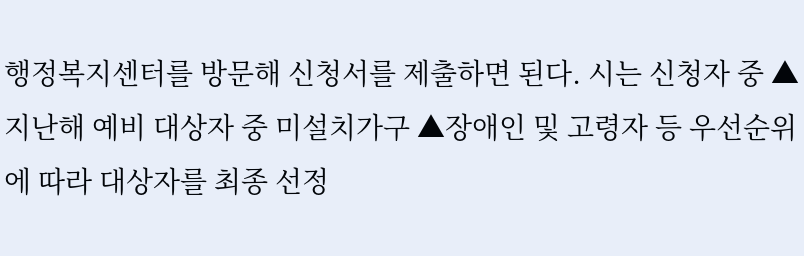행정복지센터를 방문해 신청서를 제출하면 된다. 시는 신청자 중 ▲지난해 예비 대상자 중 미설치가구 ▲장애인 및 고령자 등 우선순위에 따라 대상자를 최종 선정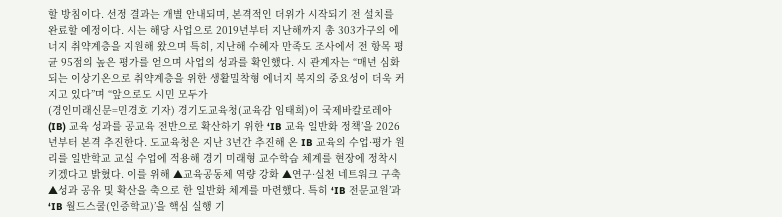할 방침이다. 선정 결과는 개별 안내되며, 본격적인 더위가 시작되기 전 설치를 완료할 예정이다. 시는 해당 사업으로 2019년부터 지난해까지 총 303가구의 에너지 취약계층을 지원해 왔으며 특히, 지난해 수혜자 만족도 조사에서 전 항목 평균 95점의 높은 평가를 얻으며 사업의 성과를 확인했다. 시 관계자는 “매년 심화되는 이상기온으로 취약계층을 위한 생활밀착형 에너지 복지의 중요성이 더욱 커지고 있다”며 “앞으로도 시민 모두가
(경인미래신문=민경호 기자) 경기도교육청(교육감 임태희)이 국제바칼로레아(IB) 교육 성과를 공교육 전반으로 확산하기 위한 ‘IB 교육 일반화 정책’을 2026년부터 본격 추진한다. 도교육청은 지난 3년간 추진해 온 IB 교육의 수업·평가 원리를 일반학교 교실 수업에 적용해 경기 미래형 교수학습 체계를 현장에 정착시키겠다고 밝혔다. 이를 위해 ▲교육공동체 역량 강화 ▲연구·실천 네트워크 구축 ▲성과 공유 및 확산을 축으로 한 일반화 체계를 마련했다. 특히 ‘IB 전문교원’과 ‘IB 월드스쿨(인증학교)’을 핵심 실행 기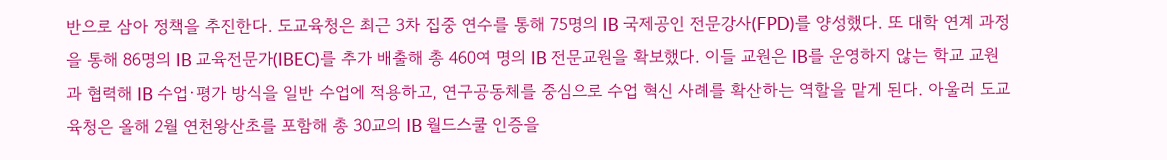반으로 삼아 정책을 추진한다. 도교육청은 최근 3차 집중 연수를 통해 75명의 IB 국제공인 전문강사(FPD)를 양성했다. 또 대학 연계 과정을 통해 86명의 IB 교육전문가(IBEC)를 추가 배출해 총 460여 명의 IB 전문교원을 확보했다. 이들 교원은 IB를 운영하지 않는 학교 교원과 협력해 IB 수업·평가 방식을 일반 수업에 적용하고, 연구공동체를 중심으로 수업 혁신 사례를 확산하는 역할을 맡게 된다. 아울러 도교육청은 올해 2월 연천왕산초를 포함해 총 30교의 IB 월드스쿨 인증을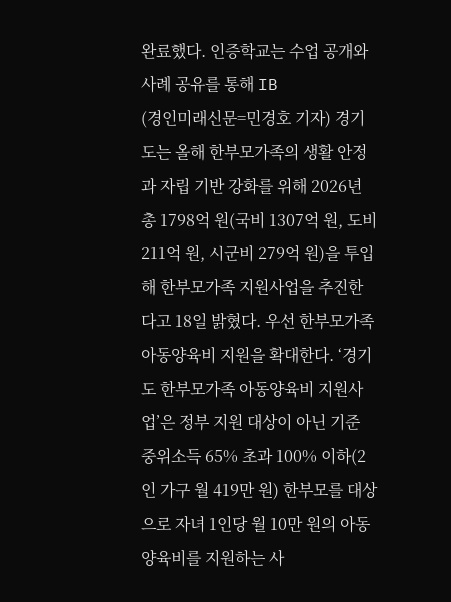완료했다. 인증학교는 수업 공개와 사례 공유를 통해 IB
(경인미래신문=민경호 기자) 경기도는 올해 한부모가족의 생활 안정과 자립 기반 강화를 위해 2026년 총 1798억 원(국비 1307억 원, 도비 211억 원, 시군비 279억 원)을 투입해 한부모가족 지원사업을 추진한다고 18일 밝혔다. 우선 한부모가족 아동양육비 지원을 확대한다. ‘경기도 한부모가족 아동양육비 지원사업’은 정부 지원 대상이 아닌 기준 중위소득 65% 초과 100% 이하(2인 가구 월 419만 원) 한부모를 대상으로 자녀 1인당 월 10만 원의 아동양육비를 지원하는 사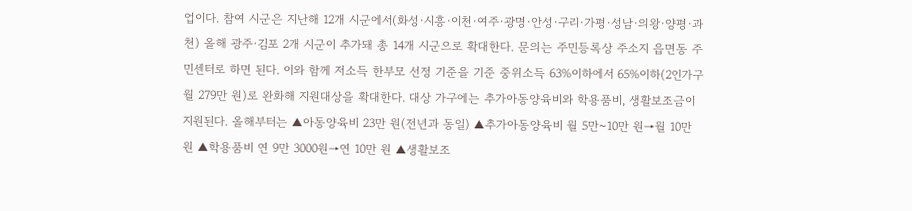업이다. 참여 시군은 지난해 12개 시군에서(화성·시흥·이천·여주·광명·안성·구리·가평·성남·의왕·양평·과천) 올해 광주·김포 2개 시군이 추가돼 총 14개 시군으로 확대한다. 문의는 주민등록상 주소지 읍면동 주민센터로 하면 된다. 이와 함께 저소득 한부모 선정 기준을 기준 중위소득 63%이하에서 65%이하(2인가구 월 279만 원)로 완화해 지원대상을 확대한다. 대상 가구에는 추가아동양육비와 학용품비, 생활보조금이 지원된다. 올해부터는 ▲아동양육비 23만 원(전년과 동일) ▲추가아동양육비 월 5만~10만 원→월 10만 원 ▲학용품비 연 9만 3000원→연 10만 원 ▲생활보조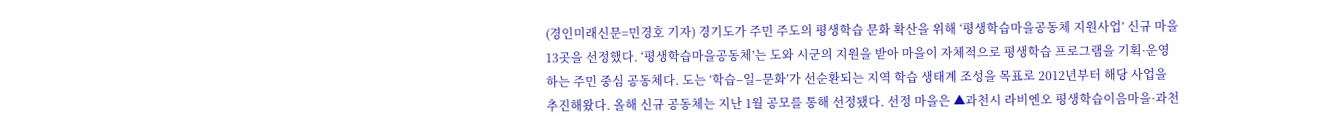(경인미래신문=민경호 기자) 경기도가 주민 주도의 평생학습 문화 확산을 위해 ‘평생학습마을공동체 지원사업’ 신규 마을 13곳을 선정했다. ‘평생학습마을공동체’는 도와 시군의 지원을 받아 마을이 자체적으로 평생학습 프로그램을 기획·운영하는 주민 중심 공동체다. 도는 ‘학습–일–문화’가 선순환되는 지역 학습 생태계 조성을 목표로 2012년부터 해당 사업을 추진해왔다. 올해 신규 공동체는 지난 1월 공모를 통해 선정됐다. 선정 마을은 ▲과천시 라비엔오 평생학습이음마을·과천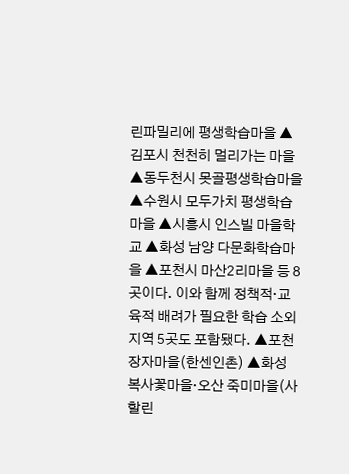린파밀리에 평생학습마을 ▲김포시 천천히 멀리가는 마을 ▲동두천시 못골평생학습마을 ▲수원시 모두가치 평생학습마을 ▲시흥시 인스빌 마을학교 ▲화성 남양 다문화학습마을 ▲포천시 마산2리마을 등 8곳이다. 이와 함께 정책적·교육적 배려가 필요한 학습 소외지역 5곳도 포함됐다. ▲포천 장자마을(한센인촌) ▲화성 복사꽃마을·오산 죽미마을(사할린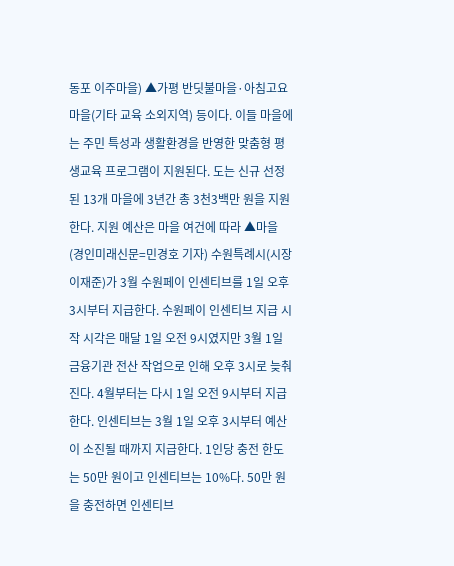동포 이주마을) ▲가평 반딧불마을·아침고요마을(기타 교육 소외지역) 등이다. 이들 마을에는 주민 특성과 생활환경을 반영한 맞춤형 평생교육 프로그램이 지원된다. 도는 신규 선정된 13개 마을에 3년간 총 3천3백만 원을 지원한다. 지원 예산은 마을 여건에 따라 ▲마을
(경인미래신문=민경호 기자) 수원특례시(시장 이재준)가 3월 수원페이 인센티브를 1일 오후 3시부터 지급한다. 수원페이 인센티브 지급 시작 시각은 매달 1일 오전 9시였지만 3월 1일 금융기관 전산 작업으로 인해 오후 3시로 늦춰진다. 4월부터는 다시 1일 오전 9시부터 지급한다. 인센티브는 3월 1일 오후 3시부터 예산이 소진될 때까지 지급한다. 1인당 충전 한도는 50만 원이고 인센티브는 10%다. 50만 원을 충전하면 인센티브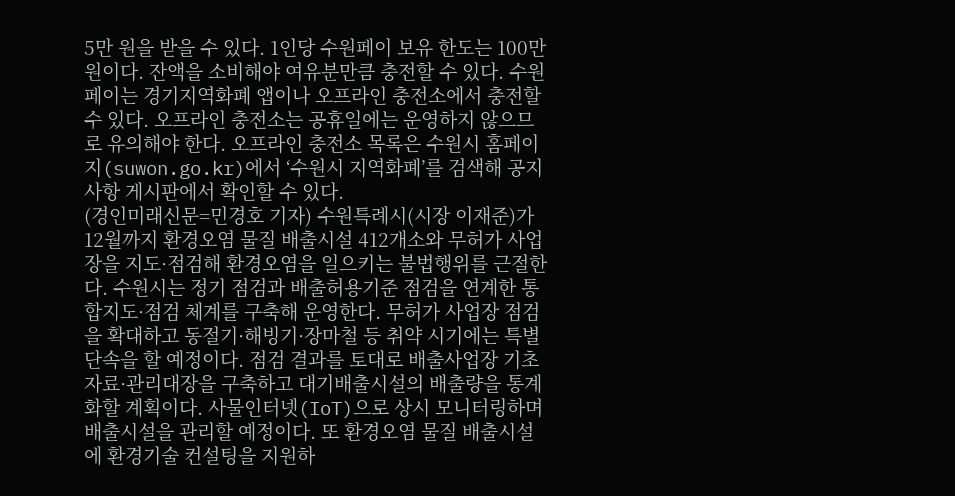5만 원을 받을 수 있다. 1인당 수원페이 보유 한도는 100만 원이다. 잔액을 소비해야 여유분만큼 충전할 수 있다. 수원페이는 경기지역화폐 앱이나 오프라인 충전소에서 충전할 수 있다. 오프라인 충전소는 공휴일에는 운영하지 않으므로 유의해야 한다. 오프라인 충전소 목록은 수원시 홈페이지(suwon.go.kr)에서 ‘수원시 지역화폐’를 검색해 공지사항 게시판에서 확인할 수 있다.
(경인미래신문=민경호 기자) 수원특례시(시장 이재준)가 12월까지 환경오염 물질 배출시설 412개소와 무허가 사업장을 지도·점검해 환경오염을 일으키는 불법행위를 근절한다. 수원시는 정기 점검과 배출허용기준 점검을 연계한 통합지도·점검 체계를 구축해 운영한다. 무허가 사업장 점검을 확대하고 동절기·해빙기·장마철 등 취약 시기에는 특별단속을 할 예정이다. 점검 결과를 토대로 배출사업장 기초자료·관리대장을 구축하고 대기배출시설의 배출량을 통계화할 계획이다. 사물인터넷(IoT)으로 상시 모니터링하며 배출시설을 관리할 예정이다. 또 환경오염 물질 배출시설에 환경기술 컨설팅을 지원하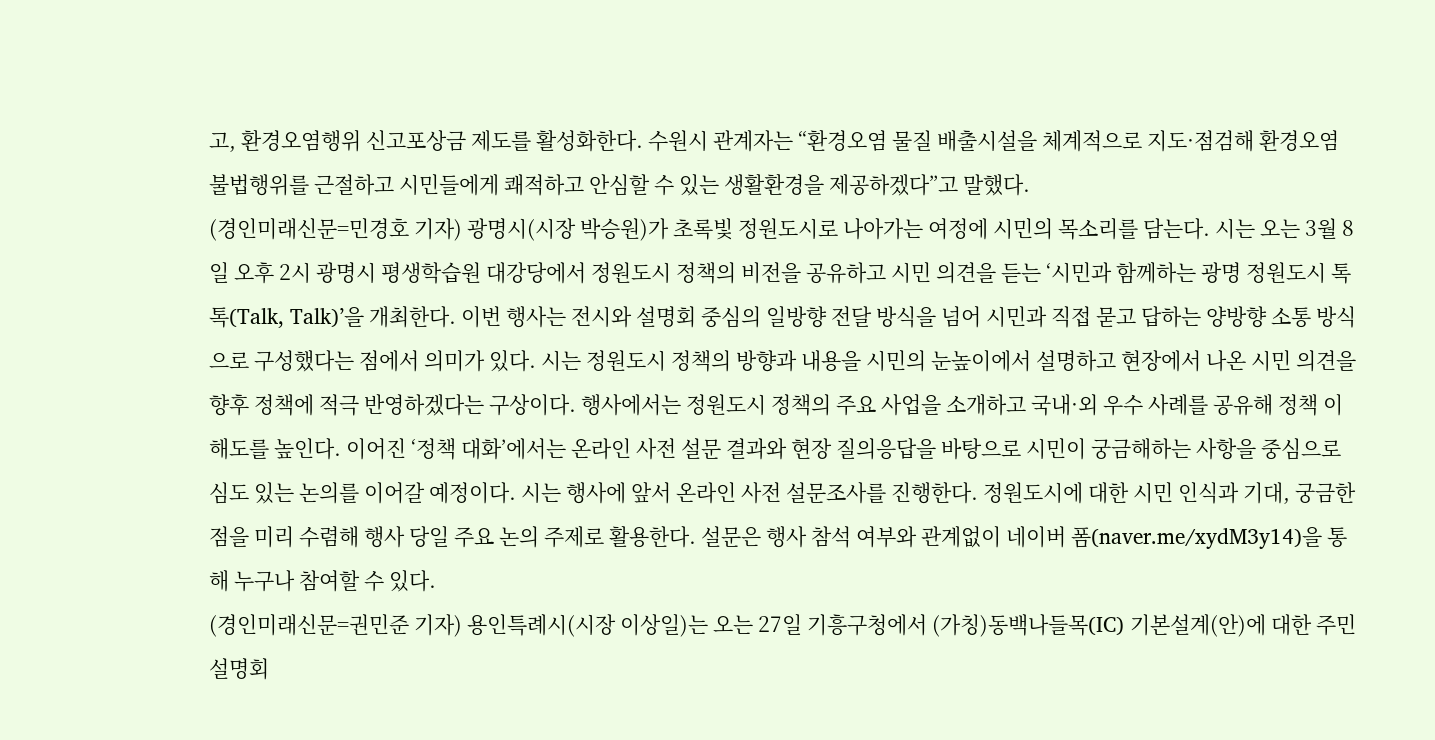고, 환경오염행위 신고포상금 제도를 활성화한다. 수원시 관계자는 “환경오염 물질 배출시설을 체계적으로 지도·점검해 환경오염 불법행위를 근절하고 시민들에게 쾌적하고 안심할 수 있는 생활환경을 제공하겠다”고 말했다.
(경인미래신문=민경호 기자) 광명시(시장 박승원)가 초록빛 정원도시로 나아가는 여정에 시민의 목소리를 담는다. 시는 오는 3월 8일 오후 2시 광명시 평생학습원 대강당에서 정원도시 정책의 비전을 공유하고 시민 의견을 듣는 ‘시민과 함께하는 광명 정원도시 톡톡(Talk, Talk)’을 개최한다. 이번 행사는 전시와 설명회 중심의 일방향 전달 방식을 넘어 시민과 직접 묻고 답하는 양방향 소통 방식으로 구성했다는 점에서 의미가 있다. 시는 정원도시 정책의 방향과 내용을 시민의 눈높이에서 설명하고 현장에서 나온 시민 의견을 향후 정책에 적극 반영하겠다는 구상이다. 행사에서는 정원도시 정책의 주요 사업을 소개하고 국내·외 우수 사례를 공유해 정책 이해도를 높인다. 이어진 ‘정책 대화’에서는 온라인 사전 설문 결과와 현장 질의응답을 바탕으로 시민이 궁금해하는 사항을 중심으로 심도 있는 논의를 이어갈 예정이다. 시는 행사에 앞서 온라인 사전 설문조사를 진행한다. 정원도시에 대한 시민 인식과 기대, 궁금한 점을 미리 수렴해 행사 당일 주요 논의 주제로 활용한다. 설문은 행사 참석 여부와 관계없이 네이버 폼(naver.me/xydM3y14)을 통해 누구나 참여할 수 있다.
(경인미래신문=권민준 기자) 용인특례시(시장 이상일)는 오는 27일 기흥구청에서 (가칭)동백나들목(IC) 기본설계(안)에 대한 주민설명회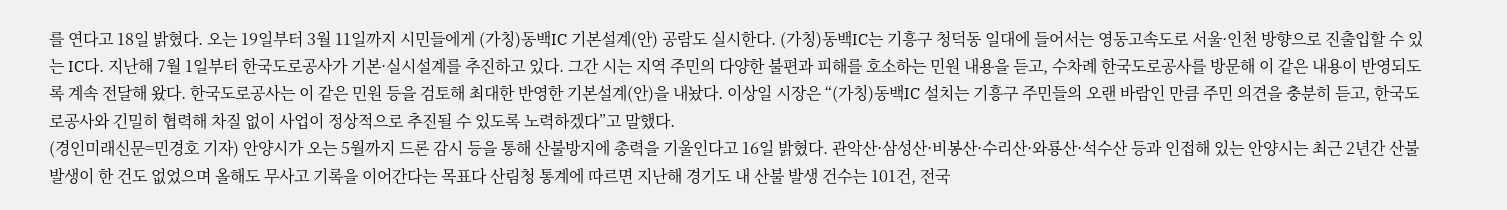를 연다고 18일 밝혔다. 오는 19일부터 3월 11일까지 시민들에게 (가칭)동백IC 기본설계(안) 공람도 실시한다. (가칭)동백IC는 기흥구 청덕동 일대에 들어서는 영동고속도로 서울·인천 방향으로 진출입할 수 있는 IC다. 지난해 7월 1일부터 한국도로공사가 기본·실시설계를 추진하고 있다. 그간 시는 지역 주민의 다양한 불편과 피해를 호소하는 민원 내용을 듣고, 수차례 한국도로공사를 방문해 이 같은 내용이 반영되도록 계속 전달해 왔다. 한국도로공사는 이 같은 민원 등을 검토해 최대한 반영한 기본설계(안)을 내놨다. 이상일 시장은 “(가칭)동백IC 설치는 기흥구 주민들의 오랜 바람인 만큼 주민 의견을 충분히 듣고, 한국도로공사와 긴밀히 협력해 차질 없이 사업이 정상적으로 추진될 수 있도록 노력하겠다”고 말했다.
(경인미래신문=민경호 기자) 안양시가 오는 5월까지 드론 감시 등을 통해 산불방지에 총력을 기울인다고 16일 밝혔다. 관악산·삼성산·비봉산·수리산·와룡산·석수산 등과 인접해 있는 안양시는 최근 2년간 산불 발생이 한 건도 없었으며 올해도 무사고 기록을 이어간다는 목표다 산림청 통계에 따르면 지난해 경기도 내 산불 발생 건수는 101건, 전국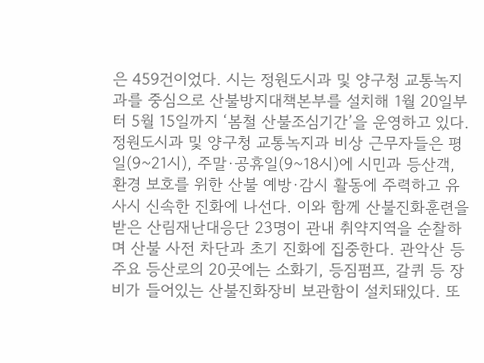은 459건이었다. 시는 정원도시과 및 양구청 교통녹지과를 중심으로 산불방지대책본부를 설치해 1월 20일부터 5월 15일까지 ‘봄철 산불조심기간’을 운영하고 있다. 정원도시과 및 양구청 교통녹지과 비상 근무자들은 평일(9~21시), 주말·공휴일(9~18시)에 시민과 등산객, 환경 보호를 위한 산불 예방·감시 활동에 주력하고 유사시 신속한 진화에 나선다. 이와 함께 산불진화훈련을 받은 산림재난대응단 23명이 관내 취약지역을 순찰하며 산불 사전 차단과 초기 진화에 집중한다. 관악산 등 주요 등산로의 20곳에는 소화기, 등짐펌프, 갈퀴 등 장비가 들어있는 산불진화장비 보관함이 설치돼있다. 또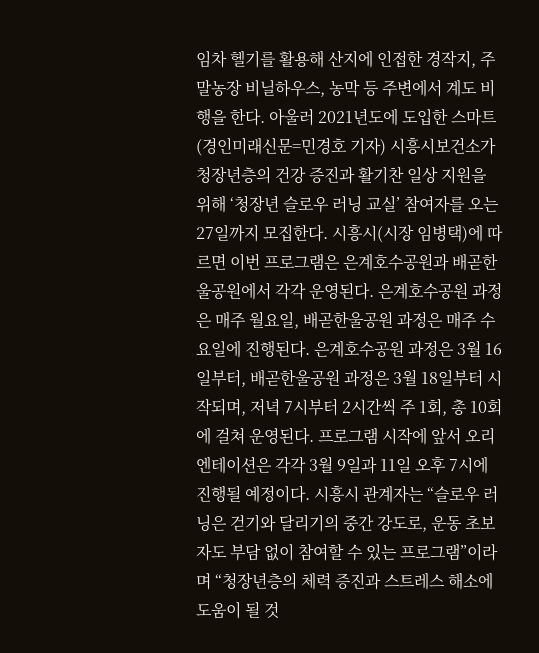임차 헬기를 활용해 산지에 인접한 경작지, 주말농장 비닐하우스, 농막 등 주변에서 계도 비행을 한다. 아울러 2021년도에 도입한 스마트
(경인미래신문=민경호 기자) 시흥시보건소가 청장년층의 건강 증진과 활기찬 일상 지원을 위해 ‘청장년 슬로우 러닝 교실’ 참여자를 오는 27일까지 모집한다. 시흥시(시장 임병택)에 따르면 이번 프로그램은 은계호수공원과 배곧한울공원에서 각각 운영된다. 은계호수공원 과정은 매주 월요일, 배곧한울공원 과정은 매주 수요일에 진행된다. 은계호수공원 과정은 3월 16일부터, 배곧한울공원 과정은 3월 18일부터 시작되며, 저녁 7시부터 2시간씩 주 1회, 총 10회에 걸쳐 운영된다. 프로그램 시작에 앞서 오리엔테이션은 각각 3월 9일과 11일 오후 7시에 진행될 예정이다. 시흥시 관계자는 “슬로우 러닝은 걷기와 달리기의 중간 강도로, 운동 초보자도 부담 없이 참여할 수 있는 프로그램”이라며 “청장년층의 체력 증진과 스트레스 해소에 도움이 될 것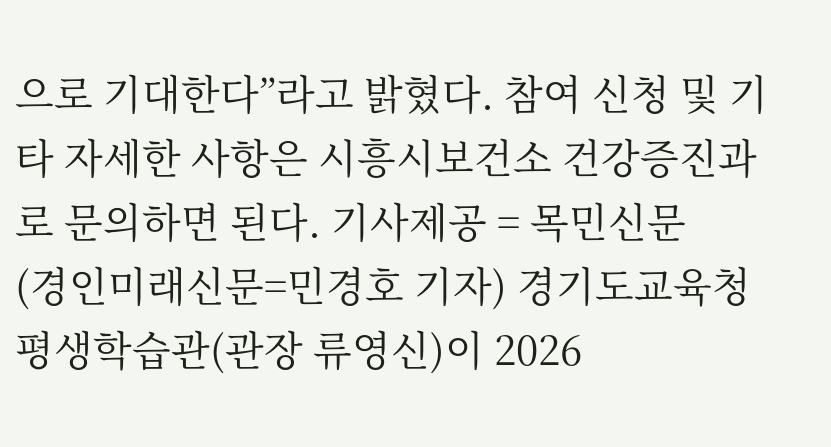으로 기대한다”라고 밝혔다. 참여 신청 및 기타 자세한 사항은 시흥시보건소 건강증진과로 문의하면 된다. 기사제공 = 목민신문
(경인미래신문=민경호 기자) 경기도교육청평생학습관(관장 류영신)이 2026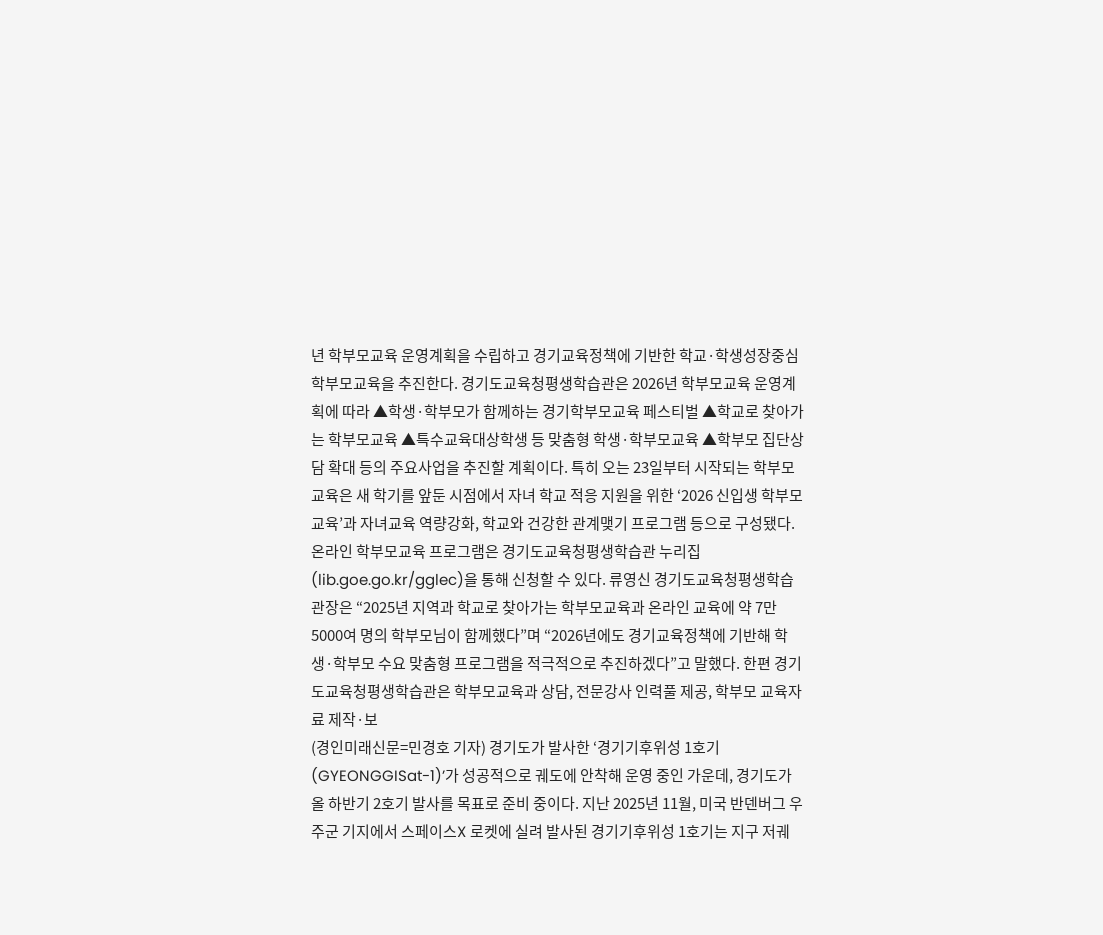년 학부모교육 운영계획을 수립하고 경기교육정책에 기반한 학교·학생성장중심 학부모교육을 추진한다. 경기도교육청평생학습관은 2026년 학부모교육 운영계획에 따라 ▲학생·학부모가 함께하는 경기학부모교육 페스티벌 ▲학교로 찾아가는 학부모교육 ▲특수교육대상학생 등 맞춤형 학생·학부모교육 ▲학부모 집단상담 확대 등의 주요사업을 추진할 계획이다. 특히 오는 23일부터 시작되는 학부모교육은 새 학기를 앞둔 시점에서 자녀 학교 적응 지원을 위한 ‘2026 신입생 학부모교육’과 자녀교육 역량강화, 학교와 건강한 관계맺기 프로그램 등으로 구성됐다. 온라인 학부모교육 프로그램은 경기도교육청평생학습관 누리집(lib.goe.go.kr/gglec)을 통해 신청할 수 있다. 류영신 경기도교육청평생학습관장은 “2025년 지역과 학교로 찾아가는 학부모교육과 온라인 교육에 약 7만 5000여 명의 학부모님이 함께했다”며 “2026년에도 경기교육정책에 기반해 학생·학부모 수요 맞춤형 프로그램을 적극적으로 추진하겠다”고 말했다. 한편 경기도교육청평생학습관은 학부모교육과 상담, 전문강사 인력풀 제공, 학부모 교육자료 제작·보
(경인미래신문=민경호 기자) 경기도가 발사한 ‘경기기후위성 1호기(GYEONGGISat-1)’가 성공적으로 궤도에 안착해 운영 중인 가운데, 경기도가 올 하반기 2호기 발사를 목표로 준비 중이다. 지난 2025년 11월, 미국 반덴버그 우주군 기지에서 스페이스X 로켓에 실려 발사된 경기기후위성 1호기는 지구 저궤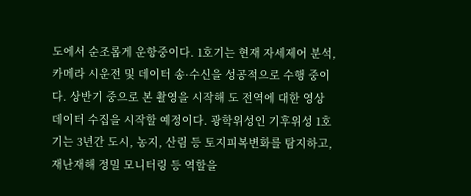도에서 순조롭게 운항중이다. 1호기는 현재 자세제어 분석, 카메라 시운전 및 데이터 송·수신을 성공적으로 수행 중이다. 상반기 중으로 본 촬영을 시작해 도 전역에 대한 영상 데이터 수집을 시작할 예정이다. 광학위성인 기후위성 1호기는 3년간 도시, 농지, 산림 등 토지피복변화를 탐지하고, 재난재해 정밀 모니터링 등 역할을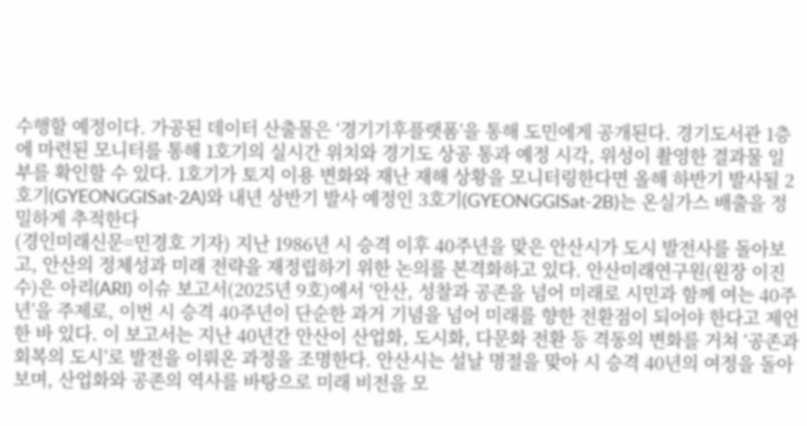수행할 예정이다. 가공된 데이터 산출물은 ‘경기기후플랫폼’을 통해 도민에게 공개된다. 경기도서관 1층에 마련된 모니터를 통해 1호기의 실시간 위치와 경기도 상공 통과 예정 시각, 위성이 촬영한 결과물 일부를 확인할 수 있다. 1호기가 토지 이용 변화와 재난 재해 상황을 모니터링한다면 올해 하반기 발사될 2호기(GYEONGGISat-2A)와 내년 상반기 발사 예정인 3호기(GYEONGGISat-2B)는 온실가스 배출을 정밀하게 추적한다
(경인미래신문=민경호 기자) 지난 1986년 시 승격 이후 40주년을 맞은 안산시가 도시 발전사를 돌아보고, 안산의 정체성과 미래 전략을 재정립하기 위한 논의를 본격화하고 있다. 안산미래연구원(원장 이진수)은 아리(ARI) 이슈 보고서(2025년 9호)에서 ‘안산, 성찰과 공존을 넘어 미래로 시민과 함께 여는 40주년’을 주제로, 이번 시 승격 40주년이 단순한 과거 기념을 넘어 미래를 향한 전환점이 되어야 한다고 제언한 바 있다. 이 보고서는 지난 40년간 안산이 산업화, 도시화, 다문화 전환 등 격동의 변화를 거쳐 ‘공존과 회복의 도시’로 발전을 이뤄온 과정을 조명한다. 안산시는 설날 명절을 맞아 시 승격 40년의 여정을 돌아보며, 산업화와 공존의 역사를 바탕으로 미래 비전을 모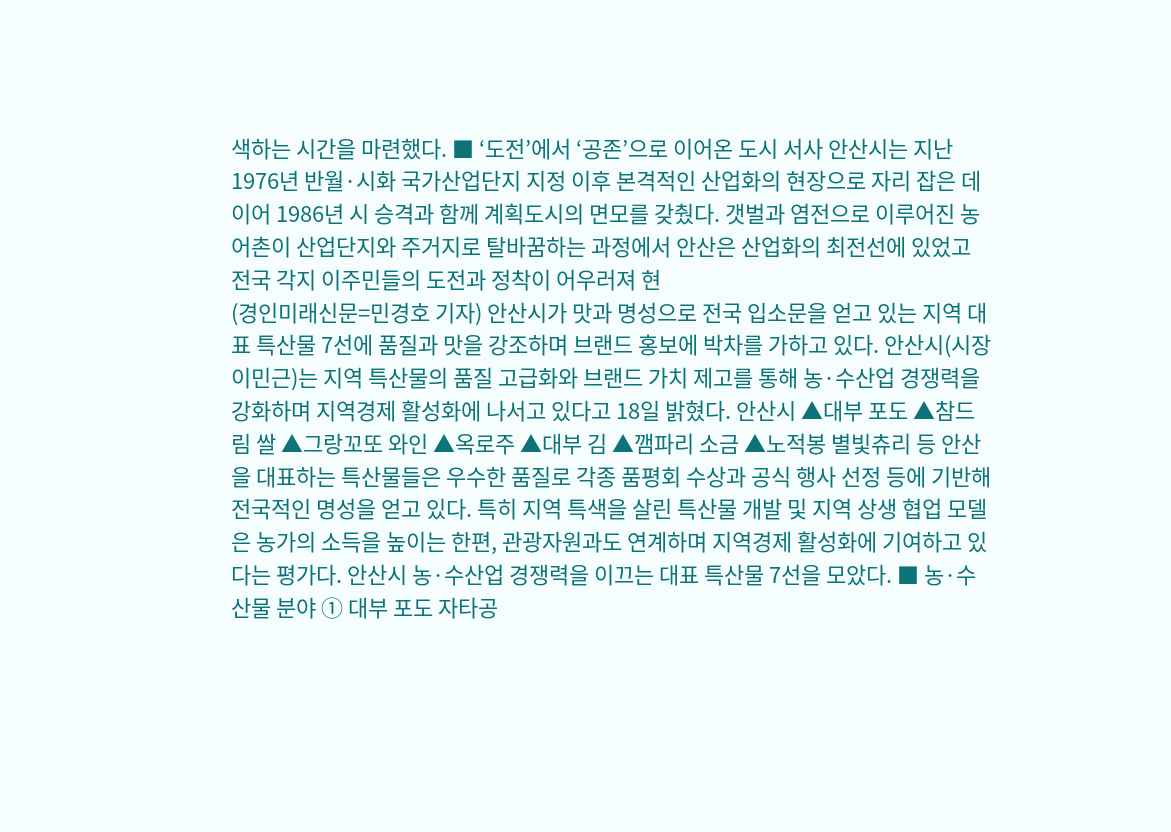색하는 시간을 마련했다. ■ ‘도전’에서 ‘공존’으로 이어온 도시 서사 안산시는 지난 1976년 반월·시화 국가산업단지 지정 이후 본격적인 산업화의 현장으로 자리 잡은 데 이어 1986년 시 승격과 함께 계획도시의 면모를 갖췄다. 갯벌과 염전으로 이루어진 농어촌이 산업단지와 주거지로 탈바꿈하는 과정에서 안산은 산업화의 최전선에 있었고 전국 각지 이주민들의 도전과 정착이 어우러져 현
(경인미래신문=민경호 기자) 안산시가 맛과 명성으로 전국 입소문을 얻고 있는 지역 대표 특산물 7선에 품질과 맛을 강조하며 브랜드 홍보에 박차를 가하고 있다. 안산시(시장 이민근)는 지역 특산물의 품질 고급화와 브랜드 가치 제고를 통해 농·수산업 경쟁력을 강화하며 지역경제 활성화에 나서고 있다고 18일 밝혔다. 안산시 ▲대부 포도 ▲참드림 쌀 ▲그랑꼬또 와인 ▲옥로주 ▲대부 김 ▲깸파리 소금 ▲노적봉 별빛츄리 등 안산을 대표하는 특산물들은 우수한 품질로 각종 품평회 수상과 공식 행사 선정 등에 기반해 전국적인 명성을 얻고 있다. 특히 지역 특색을 살린 특산물 개발 및 지역 상생 협업 모델은 농가의 소득을 높이는 한편, 관광자원과도 연계하며 지역경제 활성화에 기여하고 있다는 평가다. 안산시 농·수산업 경쟁력을 이끄는 대표 특산물 7선을 모았다. ■ 농·수산물 분야 ➀ 대부 포도 자타공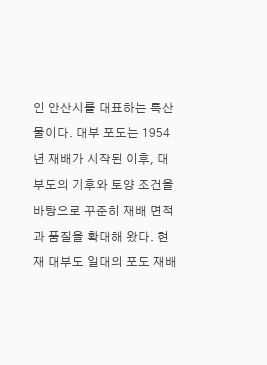인 안산시를 대표하는 특산물이다. 대부 포도는 1954년 재배가 시작된 이후, 대부도의 기후와 토양 조건을 바탕으로 꾸준히 재배 면적과 품질을 확대해 왔다. 현재 대부도 일대의 포도 재배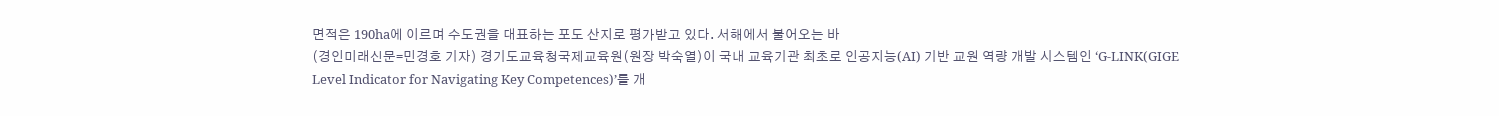면적은 190ha에 이르며 수도권을 대표하는 포도 산지로 평가받고 있다. 서해에서 불어오는 바
(경인미래신문=민경호 기자) 경기도교육청국제교육원(원장 박숙열)이 국내 교육기관 최초로 인공지능(AI) 기반 교원 역량 개발 시스템인 ‘G-LINK(GIGE Level Indicator for Navigating Key Competences)’를 개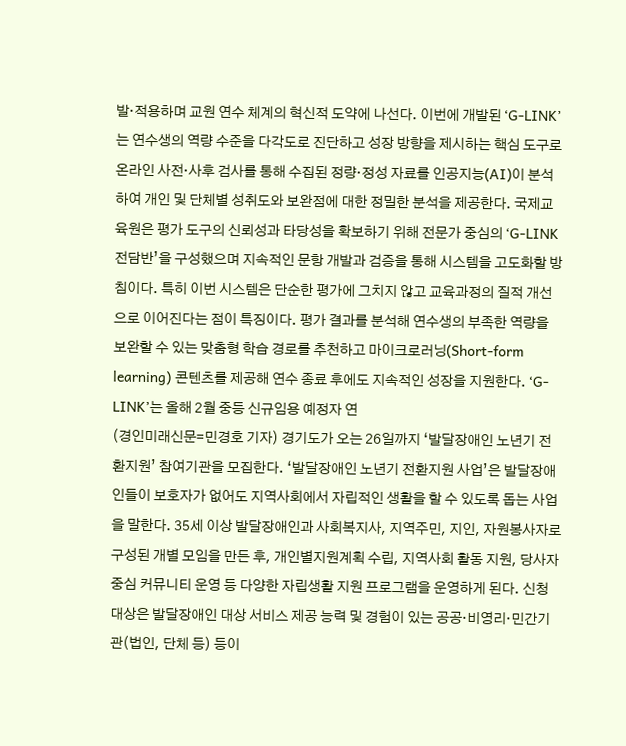발·적용하며 교원 연수 체계의 혁신적 도약에 나선다. 이번에 개발된 ‘G-LINK’는 연수생의 역량 수준을 다각도로 진단하고 성장 방향을 제시하는 핵심 도구로 온라인 사전·사후 검사를 통해 수집된 정량·정성 자료를 인공지능(AI)이 분석하여 개인 및 단체별 성취도와 보완점에 대한 정밀한 분석을 제공한다. 국제교육원은 평가 도구의 신뢰성과 타당성을 확보하기 위해 전문가 중심의 ‘G-LINK 전담반’을 구성했으며 지속적인 문항 개발과 검증을 통해 시스템을 고도화할 방침이다. 특히 이번 시스템은 단순한 평가에 그치지 않고 교육과정의 질적 개선으로 이어진다는 점이 특징이다. 평가 결과를 분석해 연수생의 부족한 역량을 보완할 수 있는 맞춤형 학습 경로를 추천하고 마이크로러닝(Short-form learning) 콘텐츠를 제공해 연수 종료 후에도 지속적인 성장을 지원한다. ‘G-LINK’는 올해 2월 중등 신규임용 예정자 연
(경인미래신문=민경호 기자) 경기도가 오는 26일까지 ‘발달장애인 노년기 전환지원’ 참여기관을 모집한다. ‘발달장애인 노년기 전환지원 사업’은 발달장애인들이 보호자가 없어도 지역사회에서 자립적인 생활을 할 수 있도록 돕는 사업을 말한다. 35세 이상 발달장애인과 사회복지사, 지역주민, 지인, 자원봉사자로 구성된 개별 모임을 만든 후, 개인별지원계획 수립, 지역사회 활동 지원, 당사자 중심 커뮤니티 운영 등 다양한 자립생활 지원 프로그램을 운영하게 된다. 신청대상은 발달장애인 대상 서비스 제공 능력 및 경험이 있는 공공·비영리·민간기관(법인, 단체 등) 등이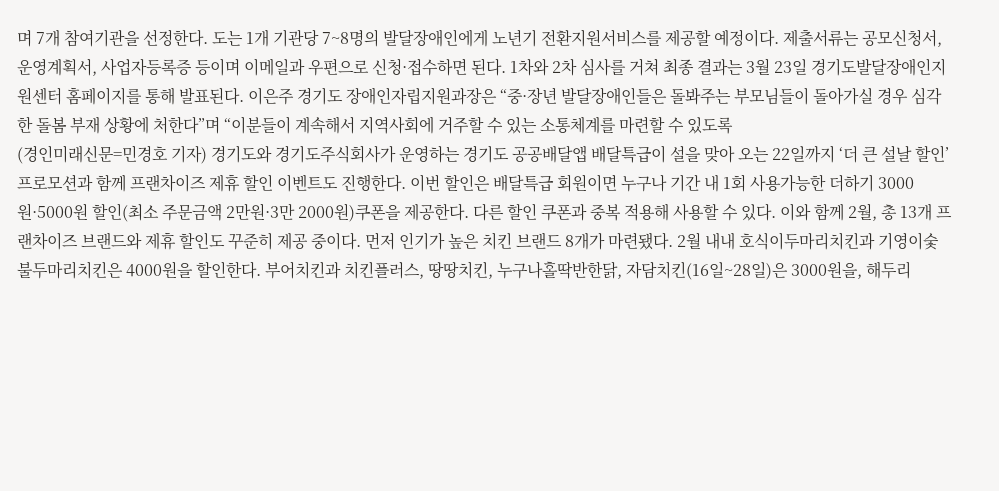며 7개 참여기관을 선정한다. 도는 1개 기관당 7~8명의 발달장애인에게 노년기 전환지원서비스를 제공할 예정이다. 제출서류는 공모신청서, 운영계획서, 사업자등록증 등이며 이메일과 우편으로 신청·접수하면 된다. 1차와 2차 심사를 거쳐 최종 결과는 3월 23일 경기도발달장애인지원센터 홈페이지를 통해 발표된다. 이은주 경기도 장애인자립지원과장은 “중·장년 발달장애인들은 돌봐주는 부모님들이 돌아가실 경우 심각한 돌봄 부재 상황에 처한다”며 “이분들이 계속해서 지역사회에 거주할 수 있는 소통체계를 마련할 수 있도록
(경인미래신문=민경호 기자) 경기도와 경기도주식회사가 운영하는 경기도 공공배달앱 배달특급이 설을 맞아 오는 22일까지 ‘더 큰 설날 할인’ 프로모션과 함께 프랜차이즈 제휴 할인 이벤트도 진행한다. 이번 할인은 배달특급 회원이면 누구나 기간 내 1회 사용가능한 더하기 3000원·5000원 할인(최소 주문금액 2만원·3만 2000원)쿠폰을 제공한다. 다른 할인 쿠폰과 중복 적용해 사용할 수 있다. 이와 함께 2월, 총 13개 프랜차이즈 브랜드와 제휴 할인도 꾸준히 제공 중이다. 먼저 인기가 높은 치킨 브랜드 8개가 마련됐다. 2월 내내 호식이두마리치킨과 기영이숯불두마리치킨은 4000원을 할인한다. 부어치킨과 치킨플러스, 땅땅치킨, 누구나홀딱반한닭, 자담치킨(16일~28일)은 3000원을, 해두리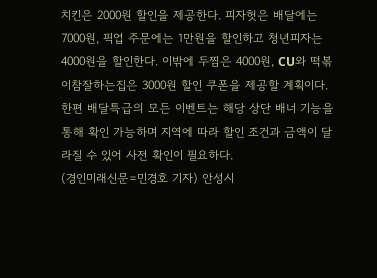치킨은 2000원 할인을 제공한다. 피자헛은 배달에는 7000원, 픽업 주문에는 1만원을 할인하고 청년피자는 4000원을 할인한다. 이밖에 두찜은 4000원, CU와 떡볶이참잘하는집은 3000원 할인 쿠폰을 제공할 계획이다. 한편 배달특급의 모든 이벤트는 해당 상단 배너 기능을 통해 확인 가능하며 지역에 따라 할인 조건과 금액이 달라질 수 있어 사전 확인이 필요하다.
(경인미래신문=민경호 기자) 안성시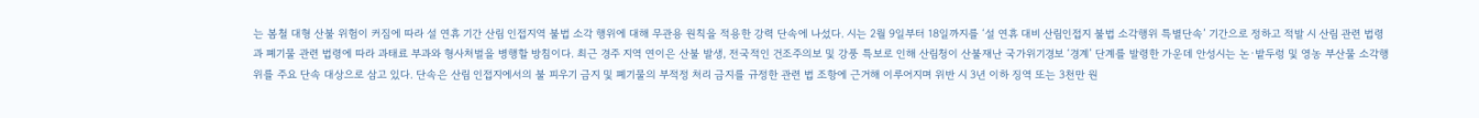는 봄철 대형 산불 위험이 커짐에 따라 설 연휴 기간 산림 인접지역 불법 소각 행위에 대해 무관용 원칙을 적용한 강력 단속에 나섰다. 시는 2월 9일부터 18일까지를 ‘설 연휴 대비 산림인접지 불법 소각행위 특별단속’ 기간으로 정하고 적발 시 산림 관련 법령과 폐기물 관련 법령에 따라 과태료 부과와 형사처벌을 병행할 방침이다. 최근 경주 지역 연이은 산불 발생, 전국적인 건조주의보 및 강풍 특보로 인해 산림청이 산불재난 국가위기경보 ‘경계’ 단계를 발령한 가운데 안성시는 논·밭두렁 및 영농 부산물 소각행위를 주요 단속 대상으로 삼고 있다. 단속은 산림 인접지에서의 불 피우기 금지 및 폐기물의 부적정 처리 금지를 규정한 관련 법 조항에 근거해 이루어지며 위반 시 3년 이하 징역 또는 3천만 원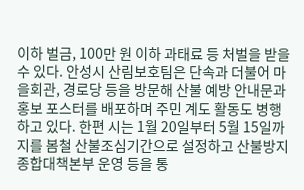이하 벌금, 100만 원 이하 과태료 등 처벌을 받을 수 있다. 안성시 산림보호팀은 단속과 더불어 마을회관, 경로당 등을 방문해 산불 예방 안내문과 홍보 포스터를 배포하며 주민 계도 활동도 병행하고 있다. 한편 시는 1월 20일부터 5월 15일까지를 봄철 산불조심기간으로 설정하고 산불방지 종합대책본부 운영 등을 통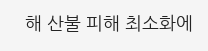해 산불 피해 최소화에